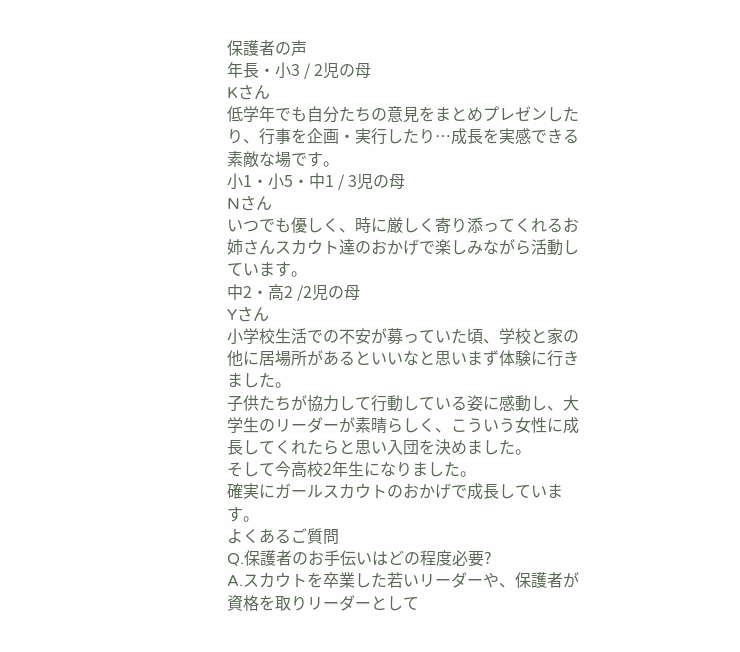保護者の声
年長・小3 / 2児の母
Kさん
低学年でも自分たちの意見をまとめプレゼンしたり、行事を企画・実行したり…成長を実感できる素敵な場です。
小1・小5・中1 / 3児の母
Nさん
いつでも優しく、時に厳しく寄り添ってくれるお姉さんスカウト達のおかげで楽しみながら活動しています。
中2・高2 /2児の母
Yさん
小学校生活での不安が募っていた頃、学校と家の他に居場所があるといいなと思いまず体験に行きました。
子供たちが協力して行動している姿に感動し、大学生のリーダーが素晴らしく、こういう女性に成長してくれたらと思い入団を決めました。
そして今高校2年生になりました。
確実にガールスカウトのおかげで成長しています。
よくあるご質問
Q.保護者のお手伝いはどの程度必要?
A.スカウトを卒業した若いリーダーや、保護者が資格を取りリーダーとして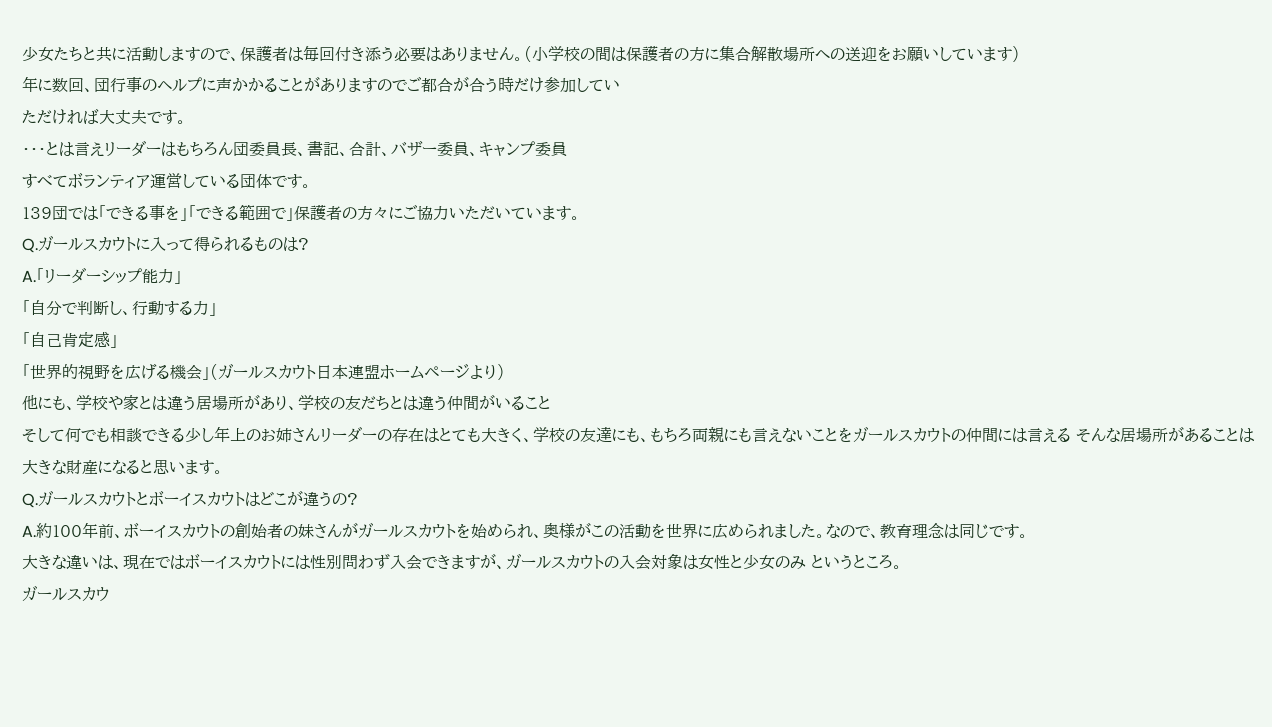少女たちと共に活動しますので、保護者は毎回付き添う必要はありません。(小学校の間は保護者の方に集合解散場所への送迎をお願いしています)
年に数回、団行事のヘルプに声かかることがありますのでご都合が合う時だけ参加してい
ただければ大丈夫です。
・・・とは言えリーダーはもちろん団委員長、書記、合計、バザー委員、キャンプ委員
すべてボランティア運営している団体です。
139団では「できる事を」「できる範囲で」保護者の方々にご協力いただいています。
Q.ガールスカウトに入って得られるものは?
A.「リーダーシップ能力」
「自分で判断し、行動する力」
「自己肯定感」
「世界的視野を広げる機会」(ガールスカウト日本連盟ホームページより)
他にも、学校や家とは違う居場所があり、学校の友だちとは違う仲間がいること
そして何でも相談できる少し年上のお姉さんリーダーの存在はとても大きく、学校の友達にも、もちろ両親にも言えないことをガールスカウトの仲間には言える そんな居場所があることは大きな財産になると思います。
Q.ガールスカウトとボーイスカウトはどこが違うの?
A.約100年前、ボーイスカウトの創始者の妹さんがガールスカウトを始められ、奥様がこの活動を世界に広められました。なので、教育理念は同じです。
大きな違いは、現在ではボーイスカウトには性別問わず入会できますが、ガールスカウトの入会対象は女性と少女のみ というところ。
ガールスカウ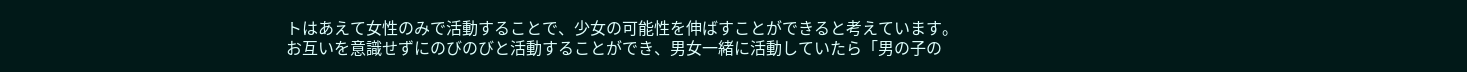トはあえて女性のみで活動することで、少女の可能性を伸ばすことができると考えています。
お互いを意識せずにのびのびと活動することができ、男女一緒に活動していたら「男の子の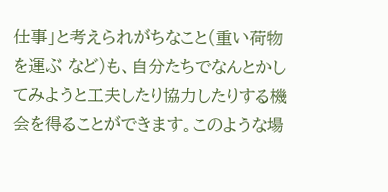仕事」と考えられがちなこと(重い荷物を運ぶ など)も、自分たちでなんとかしてみようと工夫したり協力したりする機会を得ることができます。このような場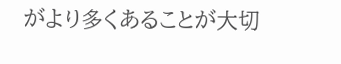がより多くあることが大切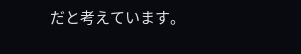だと考えています。